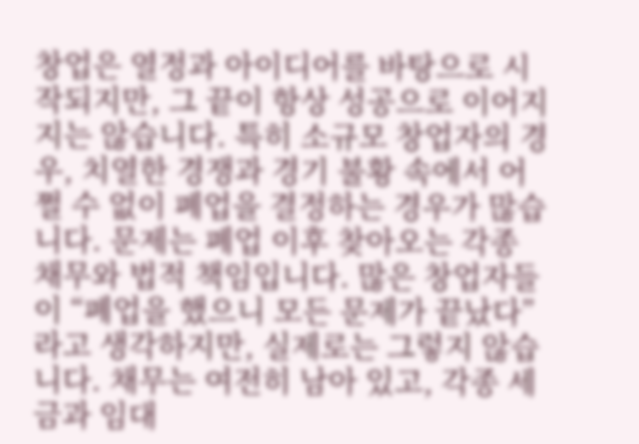창업은 열정과 아이디어를 바탕으로 시작되지만, 그 끝이 항상 성공으로 이어지지는 않습니다. 특히 소규모 창업자의 경우, 치열한 경쟁과 경기 불황 속에서 어쩔 수 없이 폐업을 결정하는 경우가 많습니다. 문제는 폐업 이후 찾아오는 각종 채무와 법적 책임입니다. 많은 창업자들이 “폐업을 했으니 모든 문제가 끝났다”라고 생각하지만, 실제로는 그렇지 않습니다. 채무는 여전히 남아 있고, 각종 세금과 임대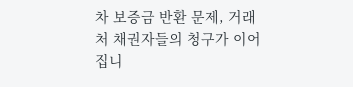차 보증금 반환 문제, 거래처 채권자들의 청구가 이어집니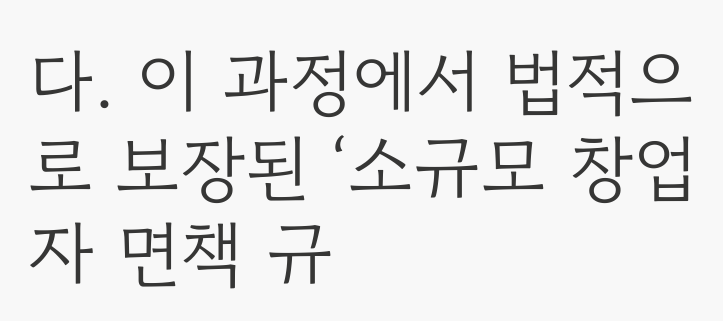다. 이 과정에서 법적으로 보장된 ‘소규모 창업자 면책 규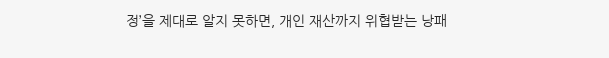정’을 제대로 알지 못하면, 개인 재산까지 위협받는 낭패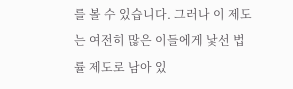를 볼 수 있습니다. 그러나 이 제도는 여전히 많은 이들에게 낯선 법률 제도로 남아 있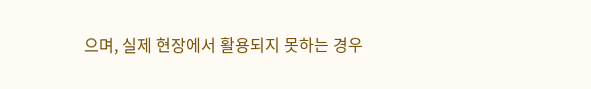으며, 실제 현장에서 활용되지 못하는 경우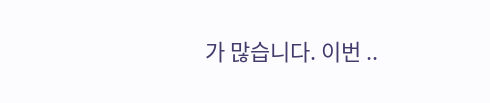가 많습니다. 이번 ..